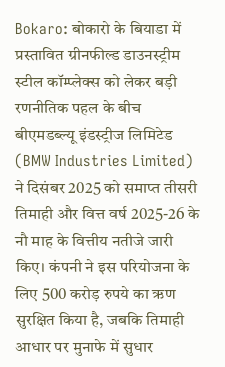Bokaro: बोकारो के बियाडा में प्रस्तावित ग्रीनफील्ड डाउनस्ट्रीम स्टील कॉम्प्लेक्स को लेकर बड़ी रणनीतिक पहल के बीच बीएमडब्ल्यू इंडस्ट्रीज लिमिटेड (BMW Industries Limited) ने दिसंबर 2025 को समाप्त तीसरी तिमाही और वित्त वर्ष 2025-26 के नौ माह के वित्तीय नतीजे जारी किए। कंपनी ने इस परियोजना के लिए 500 करोड़ रुपये का ऋण सुरक्षित किया है, जबकि तिमाही आधार पर मुनाफे में सुधार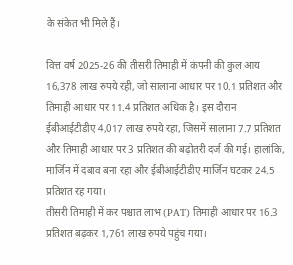के संकेत भी मिले हैं।

वित्त वर्ष 2025-26 की तीसरी तिमाही में कंपनी की कुल आय 16,378 लाख रुपये रही, जो सालाना आधार पर 10.1 प्रतिशत और तिमाही आधार पर 11.4 प्रतिशत अधिक है। इस दौरान ईबीआईटीडीए 4,017 लाख रुपये रहा, जिसमें सालाना 7.7 प्रतिशत और तिमाही आधार पर 3 प्रतिशत की बढ़ोतरी दर्ज की गई। हालांकि, मार्जिन में दबाव बना रहा और ईबीआईटीडीए मार्जिन घटकर 24.5 प्रतिशत रह गया।
तीसरी तिमाही में कर पश्चात लाभ (PAT) तिमाही आधार पर 16.3 प्रतिशत बढ़कर 1,761 लाख रुपये पहुंच गया।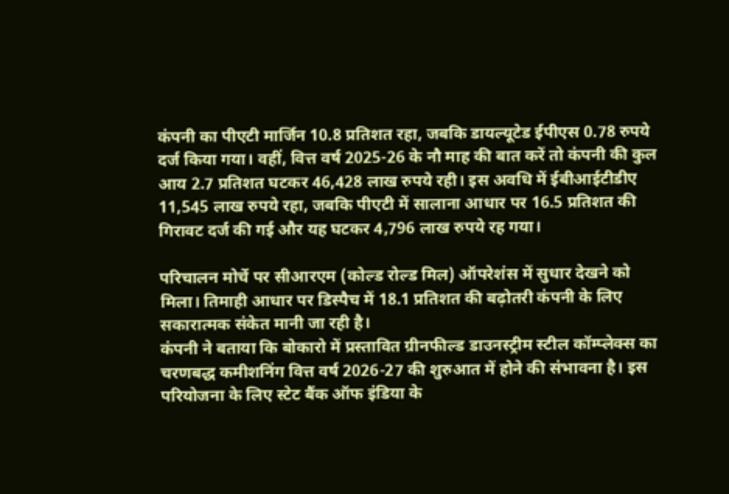कंपनी का पीएटी मार्जिन 10.8 प्रतिशत रहा, जबकि डायल्यूटेड ईपीएस 0.78 रुपये दर्ज किया गया। वहीं, वित्त वर्ष 2025-26 के नौ माह की बात करें तो कंपनी की कुल आय 2.7 प्रतिशत घटकर 46,428 लाख रुपये रही। इस अवधि में ईबीआईटीडीए 11,545 लाख रुपये रहा, जबकि पीएटी में सालाना आधार पर 16.5 प्रतिशत की गिरावट दर्ज की गई और यह घटकर 4,796 लाख रुपये रह गया।

परिचालन मोर्चे पर सीआरएम (कोल्ड रोल्ड मिल) ऑपरेशंस में सुधार देखने को मिला। तिमाही आधार पर डिस्पैच में 18.1 प्रतिशत की बढ़ोतरी कंपनी के लिए सकारात्मक संकेत मानी जा रही है।
कंपनी ने बताया कि बोकारो में प्रस्तावित ग्रीनफील्ड डाउनस्ट्रीम स्टील कॉम्प्लेक्स का चरणबद्ध कमीशनिंग वित्त वर्ष 2026-27 की शुरुआत में होने की संभावना है। इस परियोजना के लिए स्टेट बैंक ऑफ इंडिया के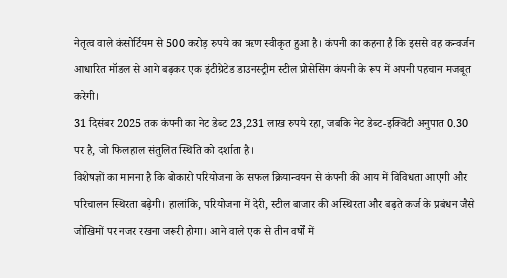नेतृत्व वाले कंसोर्टियम से 500 करोड़ रुपये का ऋण स्वीकृत हुआ है। कंपनी का कहना है कि इससे वह कन्वर्जन आधारित मॉडल से आगे बढ़कर एक इंटीग्रेटेड डाउनस्ट्रीम स्टील प्रोसेसिंग कंपनी के रूप में अपनी पहचान मजबूत करेगी।
31 दिसंबर 2025 तक कंपनी का नेट डेब्ट 23,231 लाख रुपये रहा, जबकि नेट डेब्ट-इक्विटी अनुपात 0.30 पर है, जो फिलहाल संतुलित स्थिति को दर्शाता है।
विशेषज्ञों का मानना है कि बोकारो परियोजना के सफल क्रियान्वयन से कंपनी की आय में विविधता आएगी और परिचालन स्थिरता बढ़ेगी। हालांकि, परियोजना में देरी, स्टील बाजार की अस्थिरता और बढ़ते कर्ज के प्रबंधन जैसे जोखिमों पर नजर रखना जरूरी होगा। आने वाले एक से तीन वर्षों में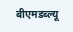बीएमडब्ल्यू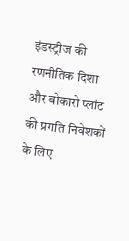इंडस्ट्रीज की रणनीतिक दिशा और बोकारो प्लांट की प्रगति निवेशकों के लिए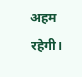अहम रहेगी।